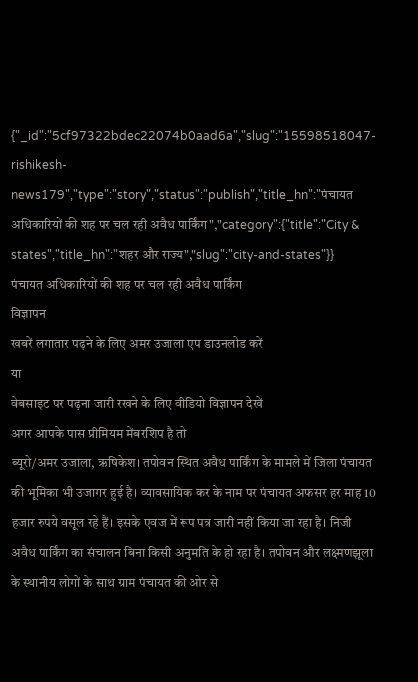{"_id":"5cf97322bdec22074b0aad6a","slug":"15598518047-rishikesh-news179","type":"story","status":"publish","title_hn":"पंचायत अधिकारियों की शह पर चल रही अवैध पार्किंग","category":{"title":"City & states","title_hn":"शहर और राज्य","slug":"city-and-states"}}
पंचायत अधिकारियों की शह पर चल रही अवैध पार्किंग
विज्ञापन
खबरें लगातार पढ़ने के लिए अमर उजाला एप डाउनलोड करें
या
वेबसाइट पर पढ़ना जारी रखने के लिए वीडियो विज्ञापन देखें
अगर आपके पास प्रीमियम मेंबरशिप है तो
ब्यूरो/अमर उजाला, ऋषिकेश। तपोवन स्थित अवैध पार्किंग के मामले में जिला पंचायत की भूमिका भी उजागर हुई है। व्यावसायिक कर के नाम पर पंचायत अफसर हर माह 10 हजार रुपये वसूल रहे हैं। इसके एवज में रूप पत्र जारी नहीं किया जा रहा है। निजी अवैध पार्किंग का संचालन बिना किसी अनुमति के हो रहा है। तपोवन और लक्ष्मणझूला के स्थानीय लोगों के साथ ग्राम पंचायत की ओर से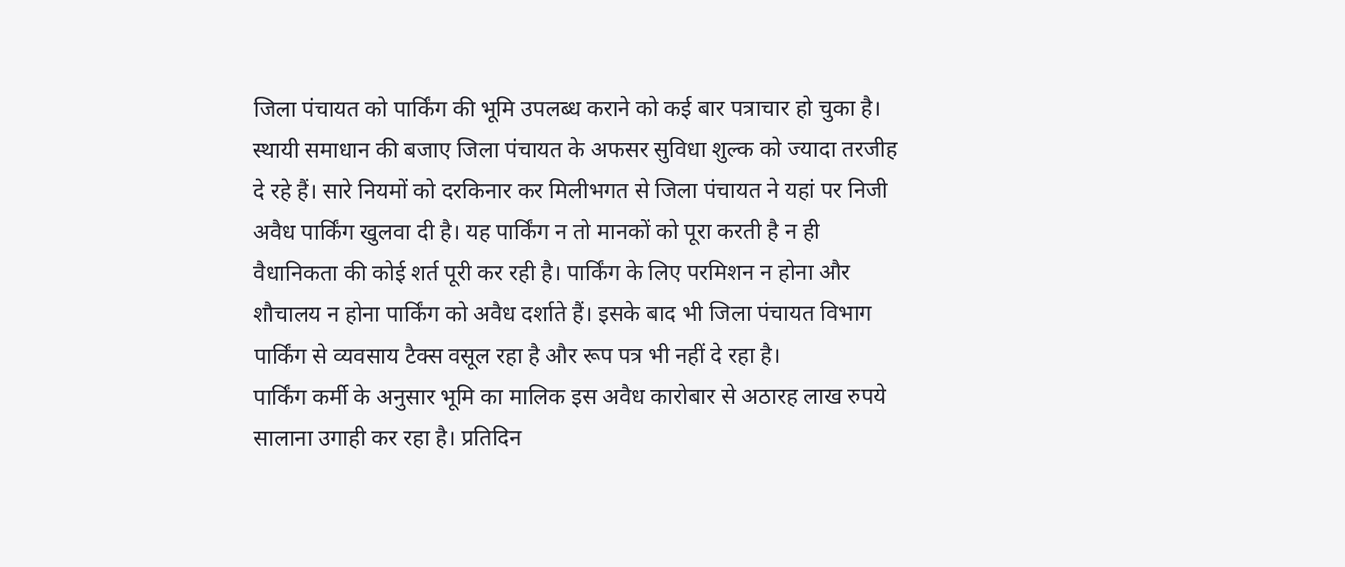जिला पंचायत को पार्किंग की भूमि उपलब्ध कराने को कई बार पत्राचार हो चुका है।
स्थायी समाधान की बजाए जिला पंचायत के अफसर सुविधा शुल्क को ज्यादा तरजीह दे रहे हैं। सारे नियमों को दरकिनार कर मिलीभगत से जिला पंचायत ने यहां पर निजी अवैध पार्किंग खुलवा दी है। यह पार्किंग न तो मानकों को पूरा करती है न ही वैधानिकता की कोई शर्त पूरी कर रही है। पार्किंग के लिए परमिशन न होना और शौचालय न होना पार्किंग को अवैध दर्शाते हैं। इसके बाद भी जिला पंचायत विभाग पार्किंग से व्यवसाय टैक्स वसूल रहा है और रूप पत्र भी नहीं दे रहा है।
पार्किंग कर्मी के अनुसार भूमि का मालिक इस अवैध कारोबार से अठारह लाख रुपये सालाना उगाही कर रहा है। प्रतिदिन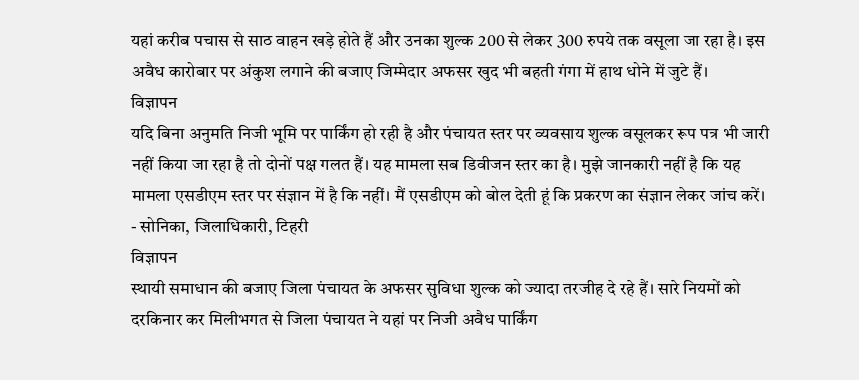यहां करीब पचास से साठ वाहन खड़े होते हैं और उनका शुल्क 200 से लेकर 300 रुपये तक वसूला जा रहा है। इस अवैध कारोबार पर अंकुश लगाने की बजाए जिम्मेदार अफसर खुद भी बहती गंगा में हाथ धोने में जुटे हैं।
विज्ञापन
यदि बिना अनुमति निजी भूमि पर पार्किंग हो रही है और पंचायत स्तर पर व्यवसाय शुल्क वसूलकर रूप पत्र भी जारी नहीं किया जा रहा है तो दोनों पक्ष गलत हैं। यह मामला सब डिवीजन स्तर का है। मुझे जानकारी नहीं है कि यह मामला एसडीएम स्तर पर संज्ञान में है कि नहीं। मैं एसडीएम को बोल देती हूं कि प्रकरण का संज्ञान लेकर जांच करें।
- सोनिका, जिलाधिकारी, टिहरी
विज्ञापन
स्थायी समाधान की बजाए जिला पंचायत के अफसर सुविधा शुल्क को ज्यादा तरजीह दे रहे हैं। सारे नियमों को दरकिनार कर मिलीभगत से जिला पंचायत ने यहां पर निजी अवैध पार्किंग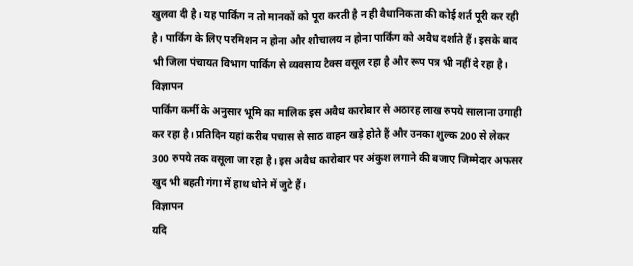खुलवा दी है। यह पार्किंग न तो मानकों को पूरा करती है न ही वैधानिकता की कोई शर्त पूरी कर रही है। पार्किंग के लिए परमिशन न होना और शौचालय न होना पार्किंग को अवैध दर्शाते हैं। इसके बाद भी जिला पंचायत विभाग पार्किंग से व्यवसाय टैक्स वसूल रहा है और रूप पत्र भी नहीं दे रहा है।
विज्ञापन
पार्किंग कर्मी के अनुसार भूमि का मालिक इस अवैध कारोबार से अठारह लाख रुपये सालाना उगाही कर रहा है। प्रतिदिन यहां करीब पचास से साठ वाहन खड़े होते हैं और उनका शुल्क 200 से लेकर 300 रुपये तक वसूला जा रहा है। इस अवैध कारोबार पर अंकुश लगाने की बजाए जिम्मेदार अफसर खुद भी बहती गंगा में हाथ धोने में जुटे हैं।
विज्ञापन
यदि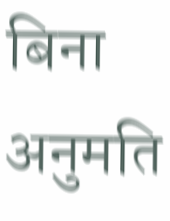बिना अनुमति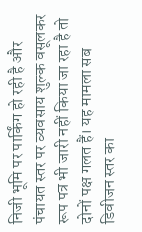निजी भूमि पर पार्किंग हो रही है और पंचायत स्तर पर व्यवसाय शुल्क वसूलकर रूप पत्र भी जारी नहीं किया जा रहा है तो दोनों पक्ष गलत हैं। यह मामला सब डिवीजन स्तर का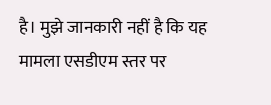है। मुझे जानकारी नहीं है कि यह मामला एसडीएम स्तर पर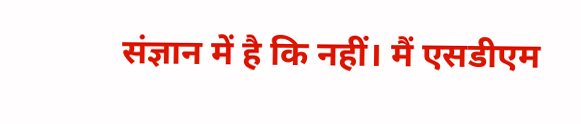संज्ञान में है कि नहीं। मैं एसडीएम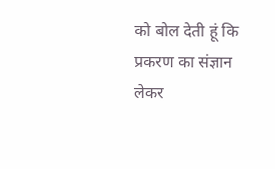को बोल देती हूं कि प्रकरण का संज्ञान लेकर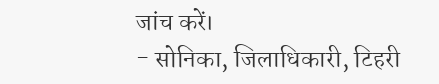जांच करें।
- सोनिका, जिलाधिकारी, टिहरी